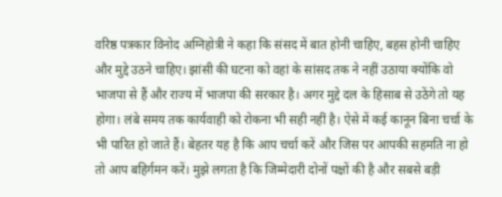वरिष्ठ पत्रकार विनोद अग्निहोत्री ने कहा कि संसद में बात होनी चाहिए, बहस होनी चाहिए और मुद्दे उठने चाहिए। झांसी की घटना को वहां के सांसद तक ने नहीं उठाया क्योंकि वो भाजपा से हैं और राज्य में भाजपा की सरकार है। अगर मुद्दे दल के हिसाब से उठेंगे तो यह होगा। लंबे समय तक कार्यवाही को रोकना भी सही नहीं है। ऐसे में कई कानून बिना चर्चा के भी पारित हो जाते हैं। बेहतर यह है कि आप चर्चा करें और जिस पर आपकी सहमति ना हो तो आप बहिर्गमन करें। मुझे लगता है कि जिम्मेदारी दोनों पक्षों की है और सबसे बड़ी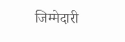जिम्मेदारी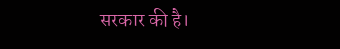सरकार की है।